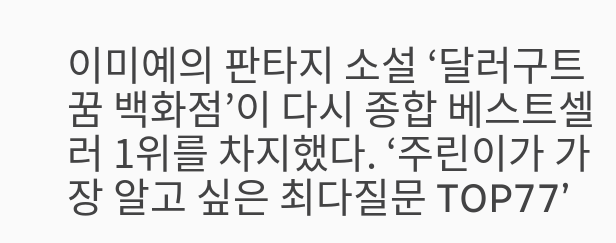이미예의 판타지 소설 ‘달러구트 꿈 백화점’이 다시 종합 베스트셀러 1위를 차지했다. ‘주린이가 가장 알고 싶은 최다질문 TOP77’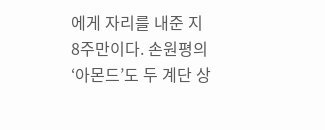에게 자리를 내준 지 8주만이다. 손원평의 ‘아몬드’도 두 계단 상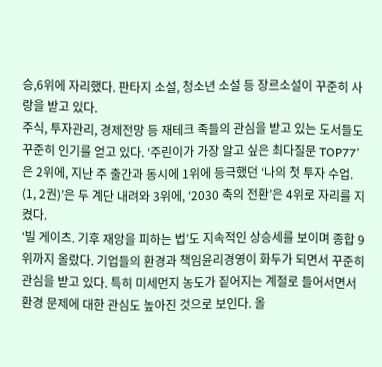승,6위에 자리했다. 판타지 소설, 청소년 소설 등 장르소설이 꾸준히 사랑을 받고 있다.
주식, 투자관리, 경제전망 등 재테크 족들의 관심을 받고 있는 도서들도 꾸준히 인기를 얻고 있다. ‘주린이가 가장 알고 싶은 최다질문 TOP77’은 2위에, 지난 주 출간과 동시에 1위에 등극했던 ‘나의 첫 투자 수업. (1, 2권)’은 두 계단 내려와 3위에, ‘2030 축의 전환’은 4위로 자리를 지켰다.
‘빌 게이츠. 기후 재앙을 피하는 법’도 지속적인 상승세를 보이며 종합 9위까지 올랐다. 기업들의 환경과 책임윤리경영이 화두가 되면서 꾸준히 관심을 받고 있다. 특히 미세먼지 농도가 짙어지는 계절로 들어서면서 환경 문제에 대한 관심도 높아진 것으로 보인다. 올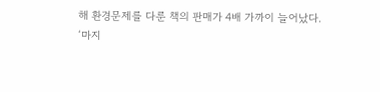해 환경문제를 다룬 책의 판매가 4배 가까이 늘어났다.
‘마지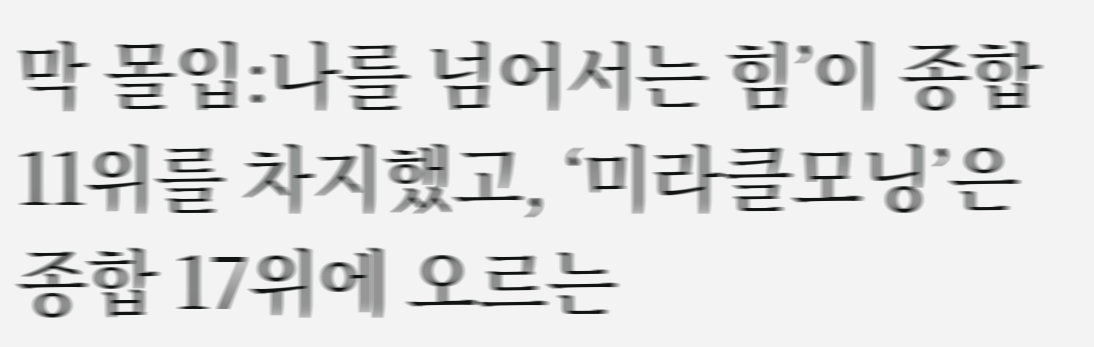막 몰입:나를 넘어서는 힘’이 종합 11위를 차지했고, ‘미라클모닝’은 종합 17위에 오르는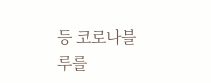등 코로나블루를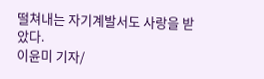떨쳐내는 자기계발서도 사랑을 받았다.
이윤미 기자/